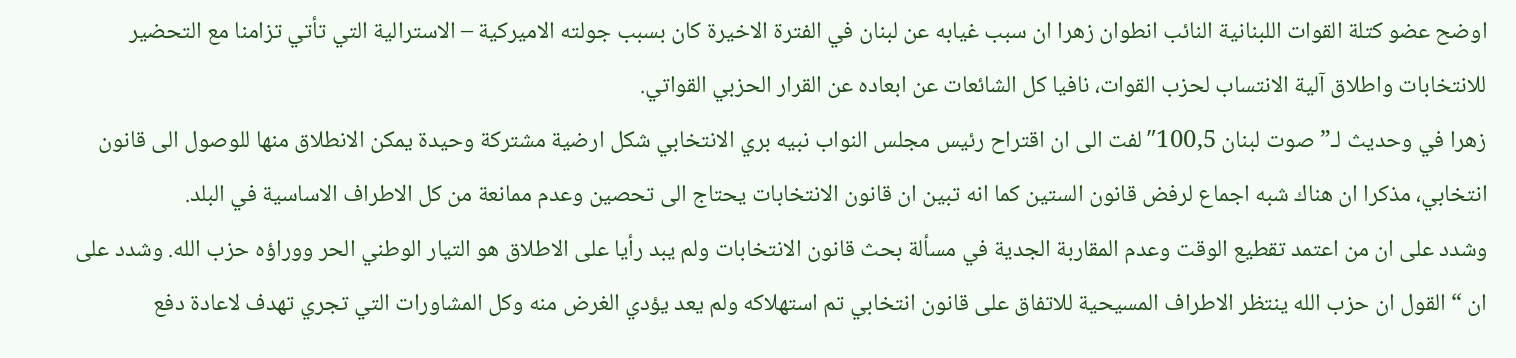اوضح عضو كتلة القوات اللبنانية النائب انطوان زهرا ان سبب غيابه عن لبنان في الفترة الاخيرة كان بسبب جولته الاميركية – الاسترالية التي تأتي تزامنا مع التحضير للانتخابات واطلاق آلية الانتساب لحزب القوات، نافيا كل الشائعات عن ابعاده عن القرار الحزبي القواتي.
زهرا في وحديث لـ”صوت لبنان 100,5″ لفت الى ان اقتراح رئيس مجلس النواب نبيه بري الانتخابي شكل ارضية مشتركة وحيدة يمكن الانطلاق منها للوصول الى قانون انتخابي، مذكرا ان هناك شبه اجماع لرفض قانون الستين كما انه تبين ان قانون الانتخابات يحتاج الى تحصين وعدم ممانعة من كل الاطراف الاساسية في البلد.
وشدد على ان من اعتمد تقطيع الوقت وعدم المقاربة الجدية في مسألة بحث قانون الانتخابات ولم يبد رأيا على الاطلاق هو التيار الوطني الحر ووراؤه حزب الله. وشدد على ان “القول ان حزب الله ينتظر الاطراف المسيحية للاتفاق على قانون انتخابي تم استهلاكه ولم يعد يؤدي الغرض منه وكل المشاورات التي تجري تهدف لاعادة دفع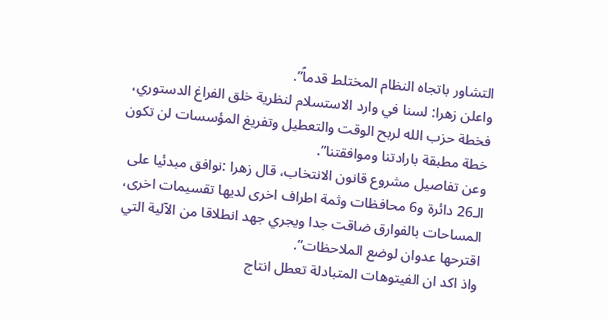التشاور باتجاه النظام المختلط قدماً”.
واعلن زهرا: لسنا في وارد الاستسلام لنظرية خلق الفراغ الدستوري، فخطة حزب الله لربح الوقت والتعطيل وتفريغ المؤسسات لن تكون خطة مطبقة بارادتنا وموافقتنا”.
وعن تفاصيل مشروع قانون الانتخاب، قال زهرا :نوافق مبدئيا على الـ26 دائرة و6 محافظات وثمة اطراف اخرى لديها تقسيمات اخرى، المساحات بالفوارق ضاقت جدا ويجري جهد انطلاقا من الآلية التي اقترحها عدوان لوضع الملاحظات”.
واذ اكد ان الفيتوهات المتبادلة تعطل انتاج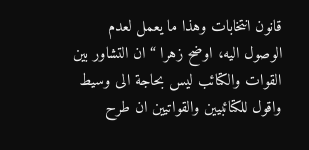قانون انتخابات وهذا ما يعمل لعدم الوصول اليه، اوضح زهرا “ان التشاور بين القوات والكتائب ليس بحاجة الى وسيط واقول للكتائبيين والقواتيين ان طرح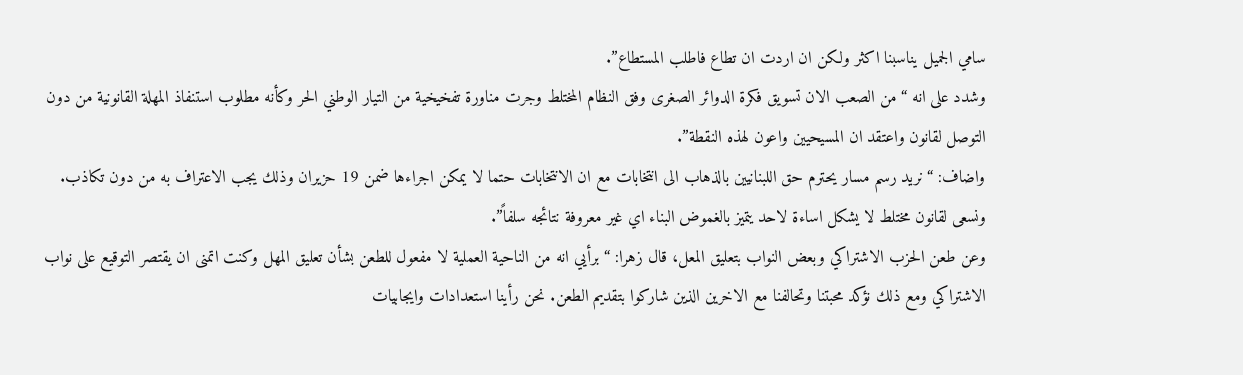سامي الجميل يناسبنا اكثر ولكن ان اردت ان تطاع فاطلب المستطاع”.
وشدد على انه “من الصعب الان تسويق فكرة الدوائر الصغرى وفق النظام المختلط وجرت مناورة تفخيخية من التيار الوطني الحر وكأنه مطلوب استنفاذ المهلة القانونية من دون التوصل لقانون واعتقد ان المسيحيين واعون لهذه النقطة”.
واضاف: “نريد رسم مسار يحترم حق اللبنانيين بالذهاب الى انتخابات مع ان الانتخابات حتما لا يمكن اجراءها ضمن 19 حزيران وذلك يجب الاعتراف به من دون تكاذب. ونسعى لقانون مختلط لا يشكل اساءة لاحد يتميز بالغموض البناء اي غير معروفة نتائجه سلفاً”.
وعن طعن الحزب الاشتراكي وبعض النواب بتعليق المعل، قال زهرا: “برأيي انه من الناحية العملية لا مفعول للطعن بشأن تعليق المهل وكنت اتمنى ان يقتصر التوقيع على نواب الاشتراكي ومع ذلك نؤكد محبتنا وتحالفنا مع الاخرين الذين شاركوا بتقديم الطعن. نحن رأينا استعدادات وايجابيات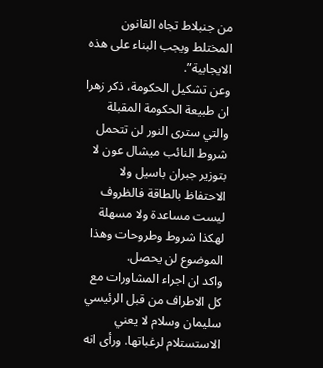من جنبلاط تجاه القانون المختلط ويجب البناء على هذه الايجابية”.
وعن تشكيل الحكومة، ذكر زهرا ان طبيعة الحكومة المقبلة والتي سترى النور لن تتحمل شروط النائب ميشال عون لا بتوزير جبران باسيل ولا الاحتفاظ بالطاقة فالظروف ليست مساعدة ولا مسهلة لهكذا شروط وطروحات وهذا الموضوع لن يحصل.
واكد ان اجراء المشاورات مع كل الاطراف من قبل الرئيسي سليمان وسلام لا يعني الاستستلام لرغباتها. ورأى انه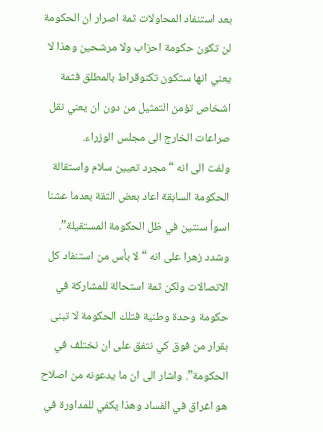بعد استنفاد المحاولات ثمة اصرار ان الحكومة لن تكون حكومة احزاب ولا مرشحين وهذا لا يعني انها ستكون تكنوقراط بالمطلق فثمة اشخاص تؤمن التمثيل من دون ان يعني نقل صراعات الخارج الى مجلس الوزراء.
ولفت الى انه “مجرد تعيين سلام واستقالة الحكومة السابقة اعاد بعض الثقة بعدما عشنا اسوأ سنتين في ظل الحكومة المستقيلة”.
وشدد زهرا على انه “لا بأس من استنفاد كل الاتصالات ولكن ثمة استحالة للمشاركة في حكومة وحدة وطنية فتلك الحكومة لا تبنى بقرار من فوق كي نتفق على ان نختلف في الحكومة”. واشار الى ان ما يدعونه من اصلاح هو اغراق في الفساد وهذا يكفي للمداورة في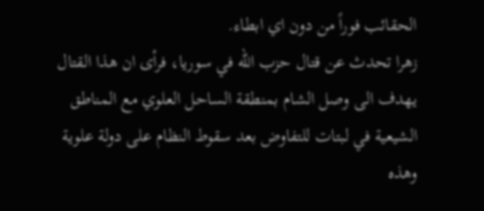الحقائب فوراً من دون اي ابطاء.
زهرا تحدث عن قتال حزب الله في سوريا، فرأى ان هذا القتال يهدف الى وصل الشام بمنطقة الساحل العلوي مع المناطق الشيعية في لبتات للتفاوض بعد سقوط النظام على دولة علوية وهذه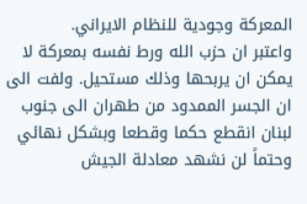المعركة وجودية للنظام الايراني.
واعتبر ان حزب الله ورط نفسه بمعركة لا يمكن ان يربحها وذلك مستحيل. ولفت الى ان الجسر الممدود من طهران الى جنوب لبنان انقطع حكما وقطعا وبشكل نهائي وحتماً لن نشهد معادلة الجيش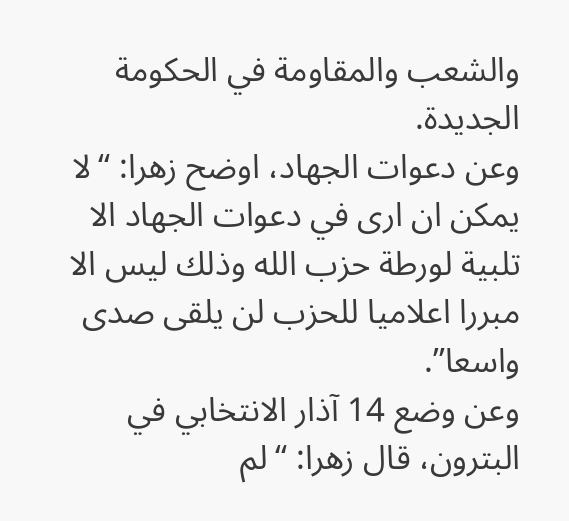والشعب والمقاومة في الحكومة الجديدة.
وعن دعوات الجهاد، اوضح زهرا: “لا يمكن ان ارى في دعوات الجهاد الا تلبية لورطة حزب الله وذلك ليس الا مبررا اعلاميا للحزب لن يلقى صدى واسعا”.
وعن وضع 14 آذار الانتخابي في البترون، قال زهرا: “لم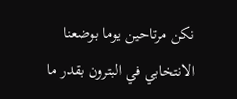نكن مرتاحين يوما بوضعنا الانتخابي في البترون بقدر ما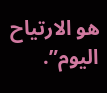هو الارتياح اليوم”.